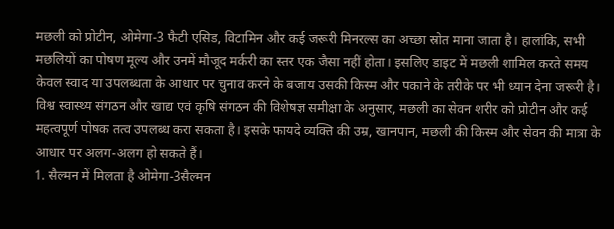मछली को प्रोटीन, ओमेगा-3 फैटी एसिड, विटामिन और कई जरूरी मिनरल्स का अच्छा स्रोत माना जाता है। हालांकि, सभी मछलियों का पोषण मूल्य और उनमें मौजूद मर्करी का स्तर एक जैसा नहीं होता। इसलिए डाइट में मछली शामिल करते समय केवल स्वाद या उपलब्धता के आधार पर चुनाव करने के बजाय उसकी किस्म और पकाने के तरीके पर भी ध्यान देना जरूरी है।
विश्व स्वास्थ्य संगठन और खाद्य एवं कृषि संगठन की विशेषज्ञ समीक्षा के अनुसार, मछली का सेवन शरीर को प्रोटीन और कई महत्वपूर्ण पोषक तत्व उपलब्ध करा सकता है। इसके फायदे व्यक्ति की उम्र, खानपान, मछली की किस्म और सेवन की मात्रा के आधार पर अलग-अलग हो सकते हैं।
1. सैल्मन में मिलता है ओमेगा-3सैल्मन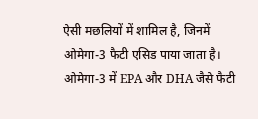ऐसी मछलियों में शामिल है, जिनमें ओमेगा-3 फैटी एसिड पाया जाता है। ओमेगा-3 में EPA और DHA जैसे फैटी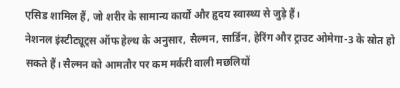एसिड शामिल हैं, जो शरीर के सामान्य कार्यों और हृदय स्वास्थ्य से जुड़े हैं।
नेशनल इंस्टीट्यूट्स ऑफ हेल्थ के अनुसार, सैल्मन, सार्डिन, हेरिंग और ट्राउट ओमेगा-3 के स्रोत हो सकते हैं। सैल्मन को आमतौर पर कम मर्करी वाली मछलियों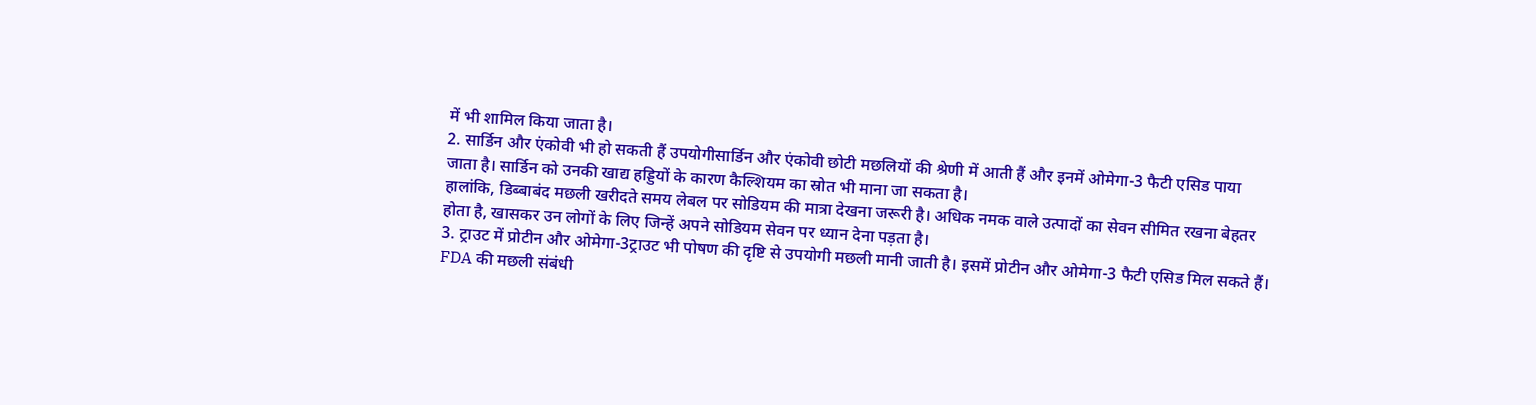में भी शामिल किया जाता है।
2. सार्डिन और एंकोवी भी हो सकती हैं उपयोगीसार्डिन और एंकोवी छोटी मछलियों की श्रेणी में आती हैं और इनमें ओमेगा-3 फैटी एसिड पाया जाता है। सार्डिन को उनकी खाद्य हड्डियों के कारण कैल्शियम का स्रोत भी माना जा सकता है।
हालांकि, डिब्बाबंद मछली खरीदते समय लेबल पर सोडियम की मात्रा देखना जरूरी है। अधिक नमक वाले उत्पादों का सेवन सीमित रखना बेहतर होता है, खासकर उन लोगों के लिए जिन्हें अपने सोडियम सेवन पर ध्यान देना पड़ता है।
3. ट्राउट में प्रोटीन और ओमेगा-3ट्राउट भी पोषण की दृष्टि से उपयोगी मछली मानी जाती है। इसमें प्रोटीन और ओमेगा-3 फैटी एसिड मिल सकते हैं। FDA की मछली संबंधी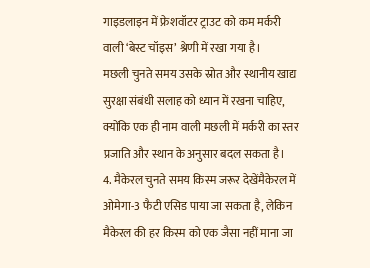गाइडलाइन में फ्रेशवॉटर ट्राउट को कम मर्करी वाली ‘बेस्ट चॉइस’ श्रेणी में रखा गया है।
मछली चुनते समय उसके स्रोत और स्थानीय खाद्य सुरक्षा संबंधी सलाह को ध्यान में रखना चाहिए, क्योंकि एक ही नाम वाली मछली में मर्करी का स्तर प्रजाति और स्थान के अनुसार बदल सकता है।
4. मैकेरल चुनते समय किस्म जरूर देखेंमैकेरल में ओमेगा-3 फैटी एसिड पाया जा सकता है, लेकिन मैकेरल की हर किस्म को एक जैसा नहीं माना जा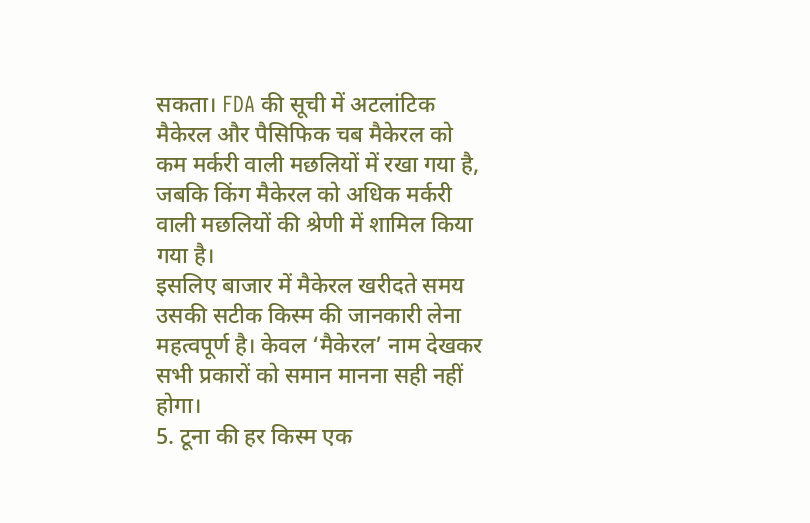सकता। FDA की सूची में अटलांटिक मैकेरल और पैसिफिक चब मैकेरल को कम मर्करी वाली मछलियों में रखा गया है, जबकि किंग मैकेरल को अधिक मर्करी वाली मछलियों की श्रेणी में शामिल किया गया है।
इसलिए बाजार में मैकेरल खरीदते समय उसकी सटीक किस्म की जानकारी लेना महत्वपूर्ण है। केवल ‘मैकेरल’ नाम देखकर सभी प्रकारों को समान मानना सही नहीं होगा।
5. टूना की हर किस्म एक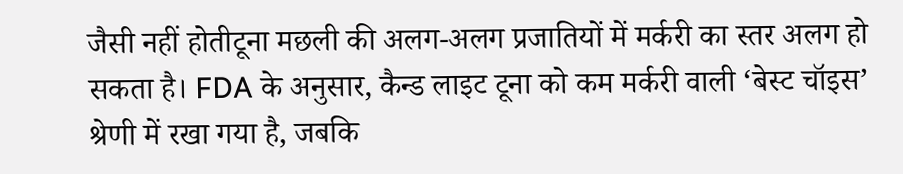जैसी नहीं होतीटूना मछली की अलग-अलग प्रजातियों में मर्करी का स्तर अलग हो सकता है। FDA के अनुसार, कैन्ड लाइट टूना को कम मर्करी वाली ‘बेस्ट चॉइस’ श्रेणी में रखा गया है, जबकि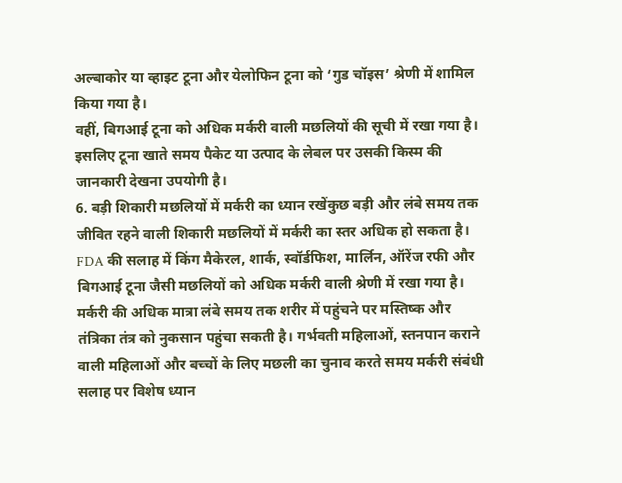अल्बाकोर या व्हाइट टूना और येलोफिन टूना को ‘गुड चॉइस’ श्रेणी में शामिल किया गया है।
वहीं, बिगआई टूना को अधिक मर्करी वाली मछलियों की सूची में रखा गया है। इसलिए टूना खाते समय पैकेट या उत्पाद के लेबल पर उसकी किस्म की जानकारी देखना उपयोगी है।
6. बड़ी शिकारी मछलियों में मर्करी का ध्यान रखेंकुछ बड़ी और लंबे समय तक जीवित रहने वाली शिकारी मछलियों में मर्करी का स्तर अधिक हो सकता है। FDA की सलाह में किंग मैकेरल, शार्क, स्वॉर्डफिश, मार्लिन, ऑरेंज रफी और बिगआई टूना जैसी मछलियों को अधिक मर्करी वाली श्रेणी में रखा गया है।
मर्करी की अधिक मात्रा लंबे समय तक शरीर में पहुंचने पर मस्तिष्क और तंत्रिका तंत्र को नुकसान पहुंचा सकती है। गर्भवती महिलाओं, स्तनपान कराने वाली महिलाओं और बच्चों के लिए मछली का चुनाव करते समय मर्करी संबंधी सलाह पर विशेष ध्यान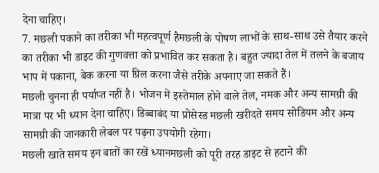देना चाहिए।
7. मछली पकाने का तरीका भी महत्वपूर्ण हैमछली के पोषण लाभों के साथ-साथ उसे तैयार करने का तरीका भी डाइट की गुणवत्ता को प्रभावित कर सकता है। बहुत ज्यादा तेल में तलने के बजाय भाप में पकाना, बेक करना या ग्रिल करना जैसे तरीके अपनाए जा सकते हैं।
मछली चुनना ही पर्याप्त नहीं है। भोजन में इस्तेमाल होने वाले तेल, नमक और अन्य सामग्री की मात्रा पर भी ध्यान देना चाहिए। डिब्बाबंद या प्रोसेस्ड मछली खरीदते समय सोडियम और अन्य सामग्री की जानकारी लेबल पर पढ़ना उपयोगी रहेगा।
मछली खाते समय इन बातों का रखें ध्यानमछली को पूरी तरह डाइट से हटाने की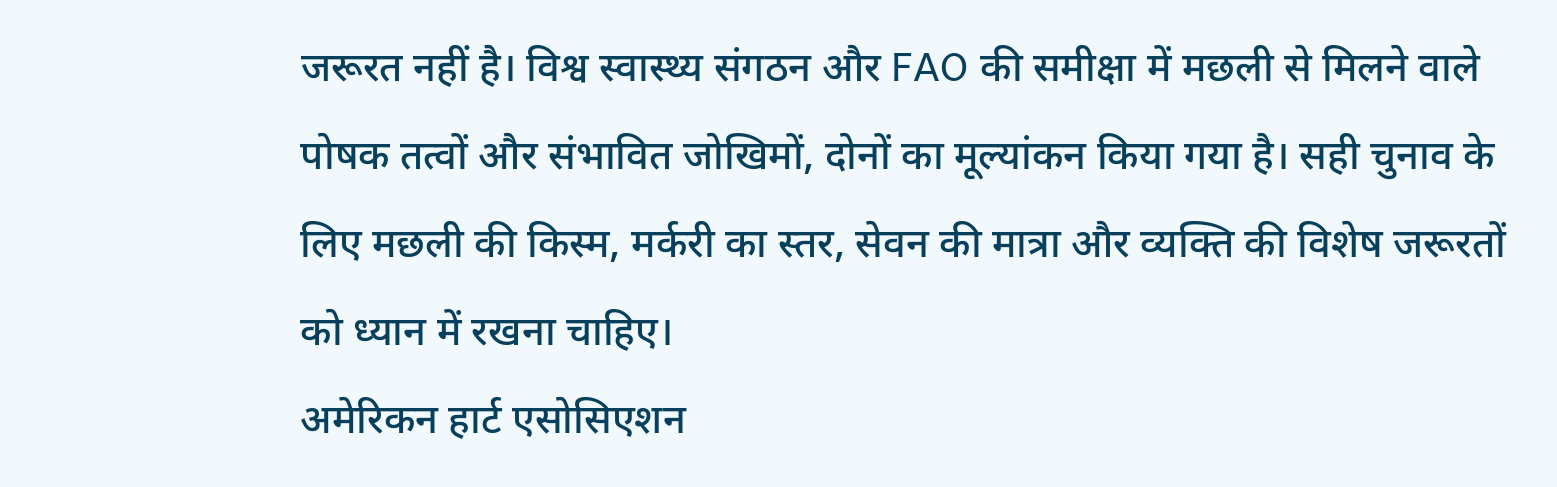जरूरत नहीं है। विश्व स्वास्थ्य संगठन और FAO की समीक्षा में मछली से मिलने वाले पोषक तत्वों और संभावित जोखिमों, दोनों का मूल्यांकन किया गया है। सही चुनाव के लिए मछली की किस्म, मर्करी का स्तर, सेवन की मात्रा और व्यक्ति की विशेष जरूरतों को ध्यान में रखना चाहिए।
अमेरिकन हार्ट एसोसिएशन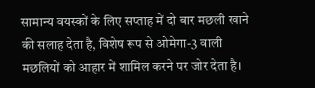सामान्य वयस्कों के लिए सप्ताह में दो बार मछली खाने की सलाह देता है, विशेष रूप से ओमेगा-3 वाली मछलियों को आहार में शामिल करने पर जोर देता है।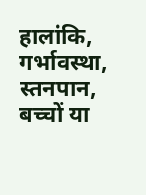हालांकि, गर्भावस्था, स्तनपान, बच्चों या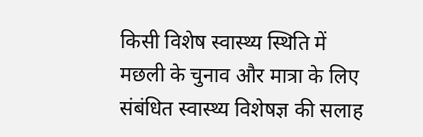किसी विशेष स्वास्थ्य स्थिति में मछली के चुनाव और मात्रा के लिए संबंधित स्वास्थ्य विशेषज्ञ की सलाह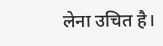लेना उचित है।